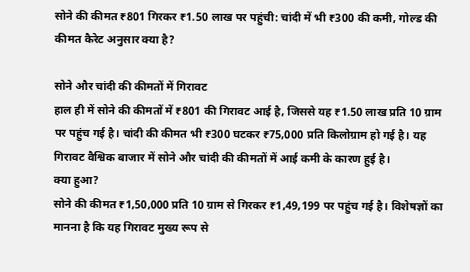सोने की कीमत ₹801 गिरकर ₹1.50 लाख पर पहुंची: चांदी में भी ₹300 की कमी, गोल्ड की कीमत कैरेट अनुसार क्या है?

सोने और चांदी की कीमतों में गिरावट
हाल ही में सोने की कीमतों में ₹801 की गिरावट आई है, जिससे यह ₹1.50 लाख प्रति 10 ग्राम पर पहुंच गई है। चांदी की कीमत भी ₹300 घटकर ₹75,000 प्रति किलोग्राम हो गई है। यह गिरावट वैश्विक बाजार में सोने और चांदी की कीमतों में आई कमी के कारण हुई है।
क्या हुआ?
सोने की कीमत ₹1,50,000 प्रति 10 ग्राम से गिरकर ₹1,49,199 पर पहुंच गई है। विशेषज्ञों का मानना है कि यह गिरावट मुख्य रूप से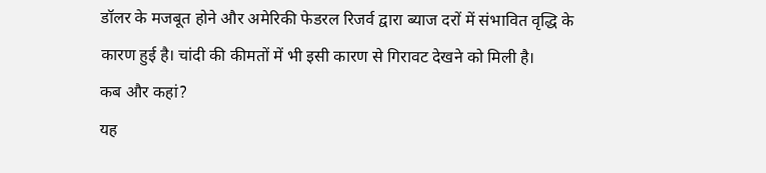डॉलर के मजबूत होने और अमेरिकी फेडरल रिजर्व द्वारा ब्याज दरों में संभावित वृद्धि के कारण हुई है। चांदी की कीमतों में भी इसी कारण से गिरावट देखने को मिली है।
कब और कहां?
यह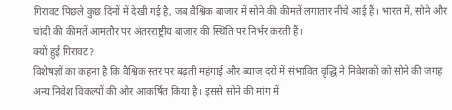गिरावट पिछले कुछ दिनों में देखी गई है, जब वैश्विक बाजार में सोने की कीमतें लगातार नीचे आई हैं। भारत में, सोने और चांदी की कीमतें आमतौर पर अंतरराष्ट्रीय बाजार की स्थिति पर निर्भर करती हैं।
क्यों हुई गिरावट?
विशेषज्ञों का कहना है कि वैश्विक स्तर पर बढ़ती महंगाई और ब्याज दरों में संभावित वृद्धि ने निवेशकों को सोने की जगह अन्य निवेश विकल्पों की ओर आकर्षित किया है। इससे सोने की मांग में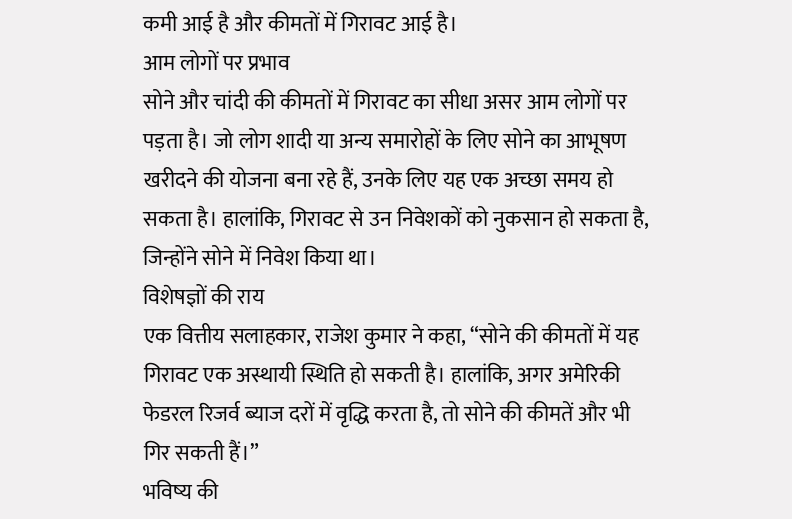कमी आई है और कीमतों में गिरावट आई है।
आम लोगों पर प्रभाव
सोने और चांदी की कीमतों में गिरावट का सीधा असर आम लोगों पर पड़ता है। जो लोग शादी या अन्य समारोहों के लिए सोने का आभूषण खरीदने की योजना बना रहे हैं, उनके लिए यह एक अच्छा समय हो सकता है। हालांकि, गिरावट से उन निवेशकों को नुकसान हो सकता है, जिन्होंने सोने में निवेश किया था।
विशेषज्ञों की राय
एक वित्तीय सलाहकार, राजेश कुमार ने कहा, “सोने की कीमतों में यह गिरावट एक अस्थायी स्थिति हो सकती है। हालांकि, अगर अमेरिकी फेडरल रिजर्व ब्याज दरों में वृद्धि करता है, तो सोने की कीमतें और भी गिर सकती हैं।”
भविष्य की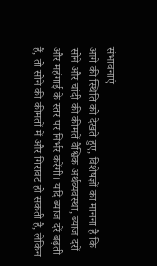संभावनाएं
आगे की स्थिति को देखते हुए, विशेषज्ञों का मानना है कि सोने और चांदी की कीमतें वैश्विक अर्थव्यवस्था, ब्याज दरों और महंगाई के स्तर पर निर्भर करेंगी। यदि ब्याज दरें बढ़ती हैं, तो सोने की कीमतों में और गिरावट हो सकती है, लेकिन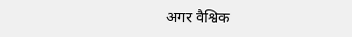अगर वैश्विक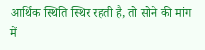आर्थिक स्थिति स्थिर रहती है, तो सोने की मांग में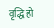वृद्धि हो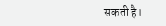सकती है।